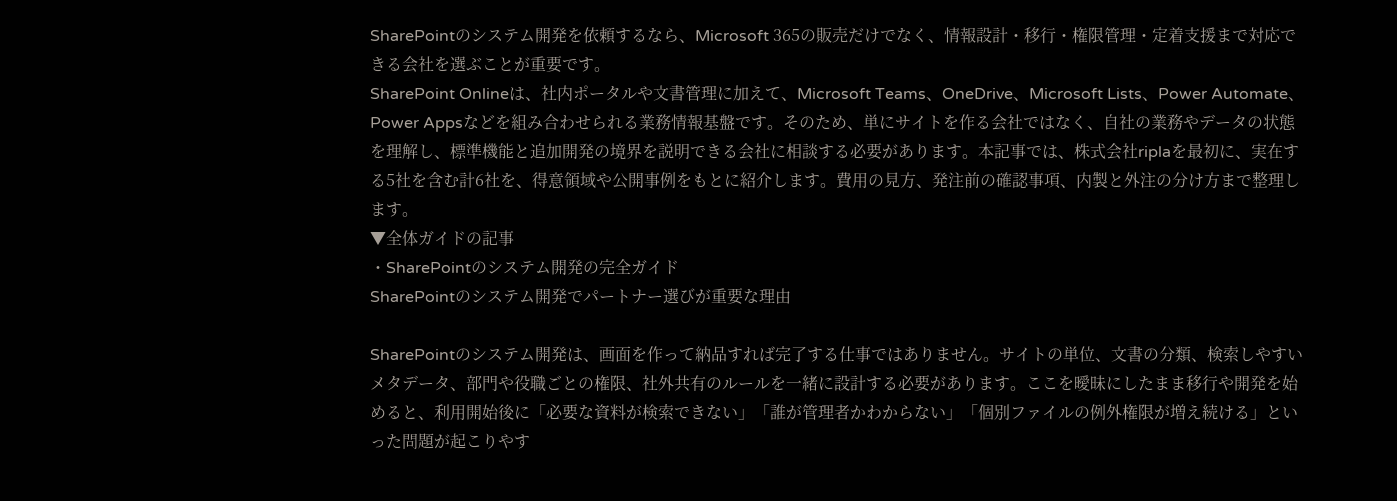SharePointのシステム開発を依頼するなら、Microsoft 365の販売だけでなく、情報設計・移行・権限管理・定着支援まで対応できる会社を選ぶことが重要です。
SharePoint Onlineは、社内ポータルや文書管理に加えて、Microsoft Teams、OneDrive、Microsoft Lists、Power Automate、Power Appsなどを組み合わせられる業務情報基盤です。そのため、単にサイトを作る会社ではなく、自社の業務やデータの状態を理解し、標準機能と追加開発の境界を説明できる会社に相談する必要があります。本記事では、株式会社riplaを最初に、実在する5社を含む計6社を、得意領域や公開事例をもとに紹介します。費用の見方、発注前の確認事項、内製と外注の分け方まで整理します。
▼全体ガイドの記事
・SharePointのシステム開発の完全ガイド
SharePointのシステム開発でパートナー選びが重要な理由

SharePointのシステム開発は、画面を作って納品すれば完了する仕事ではありません。サイトの単位、文書の分類、検索しやすいメタデータ、部門や役職ごとの権限、社外共有のルールを一緒に設計する必要があります。ここを曖昧にしたまま移行や開発を始めると、利用開始後に「必要な資料が検索できない」「誰が管理者かわからない」「個別ファイルの例外権限が増え続ける」といった問題が起こりやす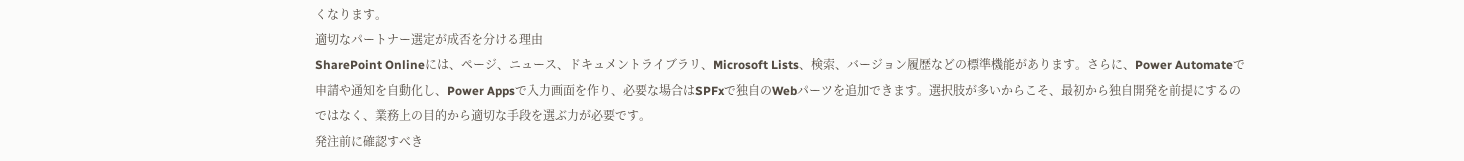くなります。
適切なパートナー選定が成否を分ける理由
SharePoint Onlineには、ページ、ニュース、ドキュメントライブラリ、Microsoft Lists、検索、バージョン履歴などの標準機能があります。さらに、Power Automateで申請や通知を自動化し、Power Appsで入力画面を作り、必要な場合はSPFxで独自のWebパーツを追加できます。選択肢が多いからこそ、最初から独自開発を前提にするのではなく、業務上の目的から適切な手段を選ぶ力が必要です。
発注前に確認すべき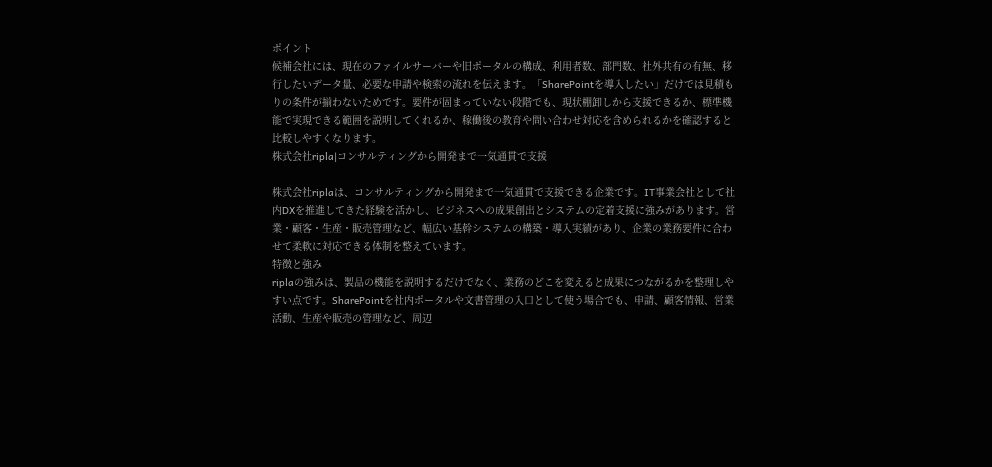ポイント
候補会社には、現在のファイルサーバーや旧ポータルの構成、利用者数、部門数、社外共有の有無、移行したいデータ量、必要な申請や検索の流れを伝えます。「SharePointを導入したい」だけでは見積もりの条件が揃わないためです。要件が固まっていない段階でも、現状棚卸しから支援できるか、標準機能で実現できる範囲を説明してくれるか、稼働後の教育や問い合わせ対応を含められるかを確認すると比較しやすくなります。
株式会社ripla|コンサルティングから開発まで一気通貫で支援

株式会社riplaは、コンサルティングから開発まで一気通貫で支援できる企業です。IT事業会社として社内DXを推進してきた経験を活かし、ビジネスへの成果創出とシステムの定着支援に強みがあります。営業・顧客・生産・販売管理など、幅広い基幹システムの構築・導入実績があり、企業の業務要件に合わせて柔軟に対応できる体制を整えています。
特徴と強み
riplaの強みは、製品の機能を説明するだけでなく、業務のどこを変えると成果につながるかを整理しやすい点です。SharePointを社内ポータルや文書管理の入口として使う場合でも、申請、顧客情報、営業活動、生産や販売の管理など、周辺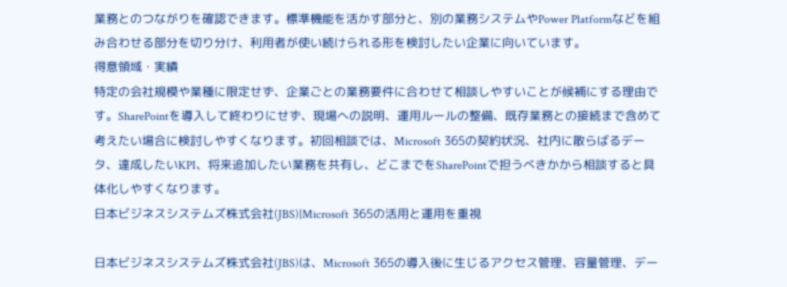業務とのつながりを確認できます。標準機能を活かす部分と、別の業務システムやPower Platformなどを組み合わせる部分を切り分け、利用者が使い続けられる形を検討したい企業に向いています。
得意領域・実績
特定の会社規模や業種に限定せず、企業ごとの業務要件に合わせて相談しやすいことが候補にする理由です。SharePointを導入して終わりにせず、現場への説明、運用ルールの整備、既存業務との接続まで含めて考えたい場合に検討しやすくなります。初回相談では、Microsoft 365の契約状況、社内に散らばるデータ、達成したいKPI、将来追加したい業務を共有し、どこまでをSharePointで担うべきかから相談すると具体化しやすくなります。
日本ビジネスシステムズ株式会社(JBS)|Microsoft 365の活用と運用を重視

日本ビジネスシステムズ株式会社(JBS)は、Microsoft 365の導入後に生じるアクセス管理、容量管理、デー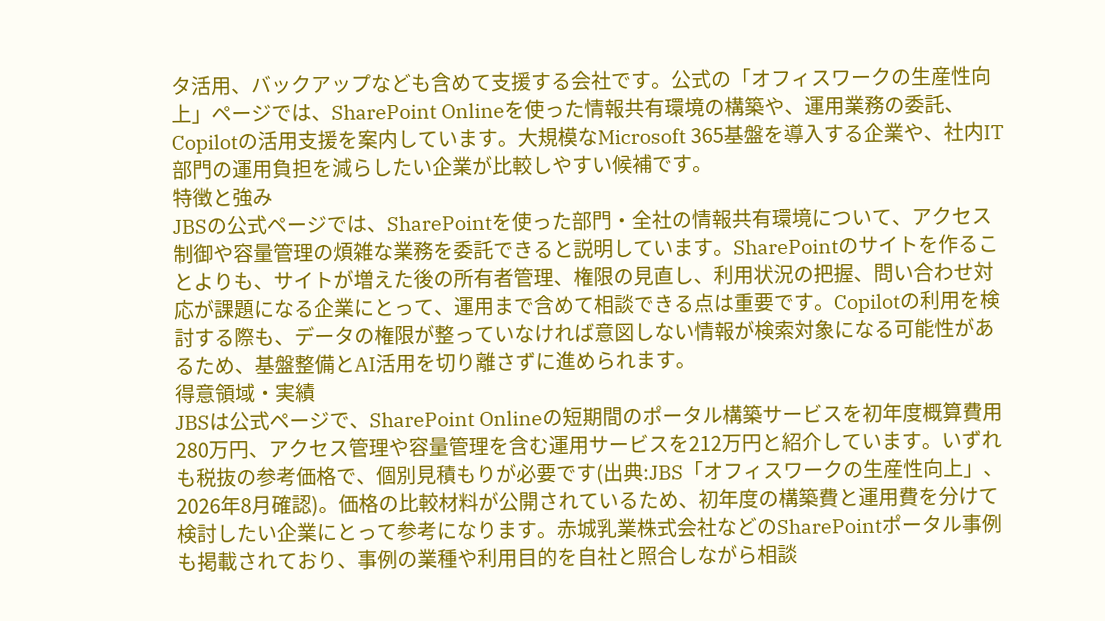タ活用、バックアップなども含めて支援する会社です。公式の「オフィスワークの生産性向上」ページでは、SharePoint Onlineを使った情報共有環境の構築や、運用業務の委託、Copilotの活用支援を案内しています。大規模なMicrosoft 365基盤を導入する企業や、社内IT部門の運用負担を減らしたい企業が比較しやすい候補です。
特徴と強み
JBSの公式ページでは、SharePointを使った部門・全社の情報共有環境について、アクセス制御や容量管理の煩雑な業務を委託できると説明しています。SharePointのサイトを作ることよりも、サイトが増えた後の所有者管理、権限の見直し、利用状況の把握、問い合わせ対応が課題になる企業にとって、運用まで含めて相談できる点は重要です。Copilotの利用を検討する際も、データの権限が整っていなければ意図しない情報が検索対象になる可能性があるため、基盤整備とAI活用を切り離さずに進められます。
得意領域・実績
JBSは公式ページで、SharePoint Onlineの短期間のポータル構築サービスを初年度概算費用280万円、アクセス管理や容量管理を含む運用サービスを212万円と紹介しています。いずれも税抜の参考価格で、個別見積もりが必要です(出典:JBS「オフィスワークの生産性向上」、2026年8月確認)。価格の比較材料が公開されているため、初年度の構築費と運用費を分けて検討したい企業にとって参考になります。赤城乳業株式会社などのSharePointポータル事例も掲載されており、事例の業種や利用目的を自社と照合しながら相談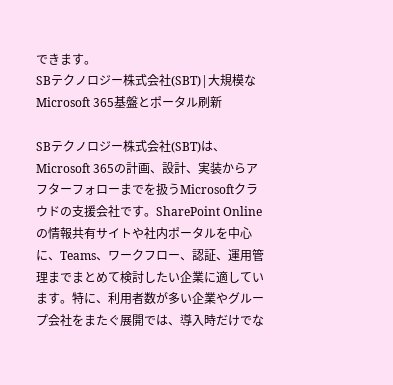できます。
SBテクノロジー株式会社(SBT)|大規模なMicrosoft 365基盤とポータル刷新

SBテクノロジー株式会社(SBT)は、Microsoft 365の計画、設計、実装からアフターフォローまでを扱うMicrosoftクラウドの支援会社です。SharePoint Onlineの情報共有サイトや社内ポータルを中心に、Teams、ワークフロー、認証、運用管理までまとめて検討したい企業に適しています。特に、利用者数が多い企業やグループ会社をまたぐ展開では、導入時だけでな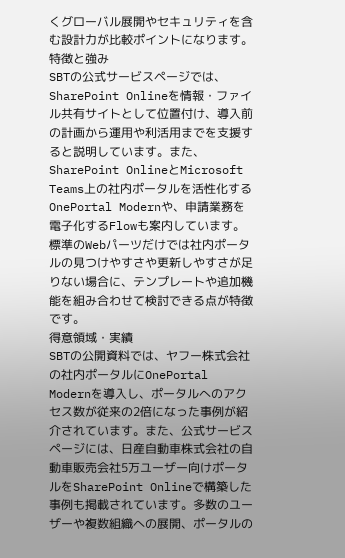くグローバル展開やセキュリティを含む設計力が比較ポイントになります。
特徴と強み
SBTの公式サービスページでは、SharePoint Onlineを情報・ファイル共有サイトとして位置付け、導入前の計画から運用や利活用までを支援すると説明しています。また、SharePoint OnlineとMicrosoft Teams上の社内ポータルを活性化するOnePortal Modernや、申請業務を電子化するFlowも案内しています。標準のWebパーツだけでは社内ポータルの見つけやすさや更新しやすさが足りない場合に、テンプレートや追加機能を組み合わせて検討できる点が特徴です。
得意領域・実績
SBTの公開資料では、ヤフー株式会社の社内ポータルにOnePortal Modernを導入し、ポータルへのアクセス数が従来の2倍になった事例が紹介されています。また、公式サービスページには、日産自動車株式会社の自動車販売会社5万ユーザー向けポータルをSharePoint Onlineで構築した事例も掲載されています。多数のユーザーや複数組織への展開、ポータルの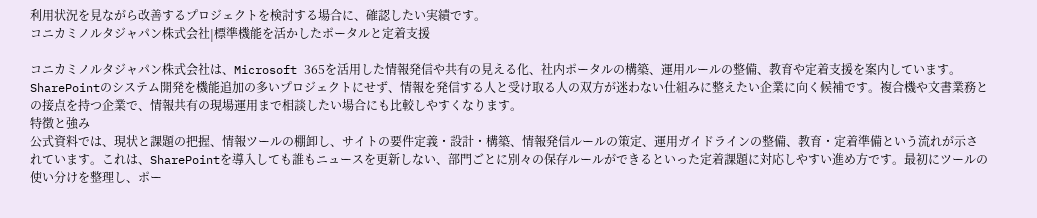利用状況を見ながら改善するプロジェクトを検討する場合に、確認したい実績です。
コニカミノルタジャパン株式会社|標準機能を活かしたポータルと定着支援

コニカミノルタジャパン株式会社は、Microsoft 365を活用した情報発信や共有の見える化、社内ポータルの構築、運用ルールの整備、教育や定着支援を案内しています。SharePointのシステム開発を機能追加の多いプロジェクトにせず、情報を発信する人と受け取る人の双方が迷わない仕組みに整えたい企業に向く候補です。複合機や文書業務との接点を持つ企業で、情報共有の現場運用まで相談したい場合にも比較しやすくなります。
特徴と強み
公式資料では、現状と課題の把握、情報ツールの棚卸し、サイトの要件定義・設計・構築、情報発信ルールの策定、運用ガイドラインの整備、教育・定着準備という流れが示されています。これは、SharePointを導入しても誰もニュースを更新しない、部門ごとに別々の保存ルールができるといった定着課題に対応しやすい進め方です。最初にツールの使い分けを整理し、ポー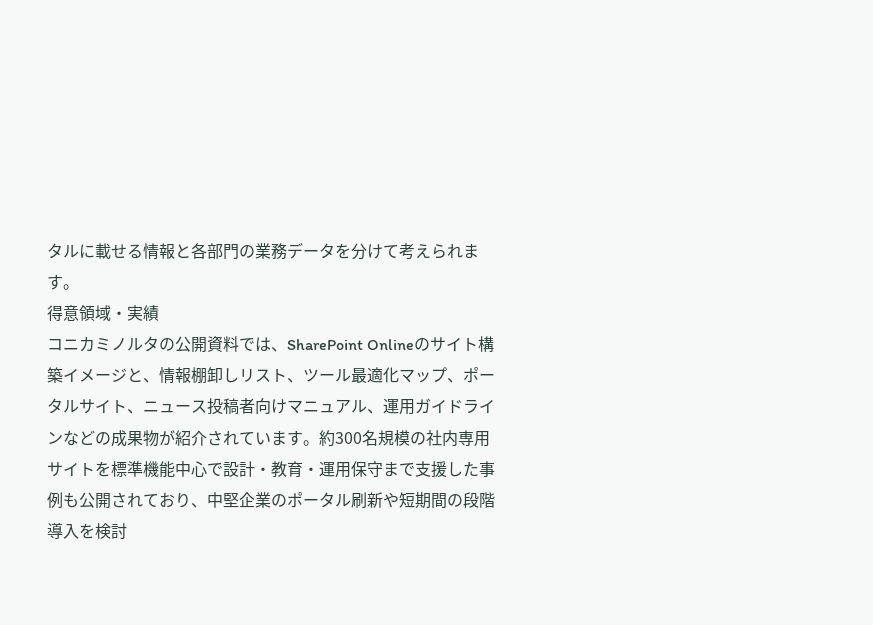タルに載せる情報と各部門の業務データを分けて考えられます。
得意領域・実績
コニカミノルタの公開資料では、SharePoint Onlineのサイト構築イメージと、情報棚卸しリスト、ツール最適化マップ、ポータルサイト、ニュース投稿者向けマニュアル、運用ガイドラインなどの成果物が紹介されています。約300名規模の社内専用サイトを標準機能中心で設計・教育・運用保守まで支援した事例も公開されており、中堅企業のポータル刷新や短期間の段階導入を検討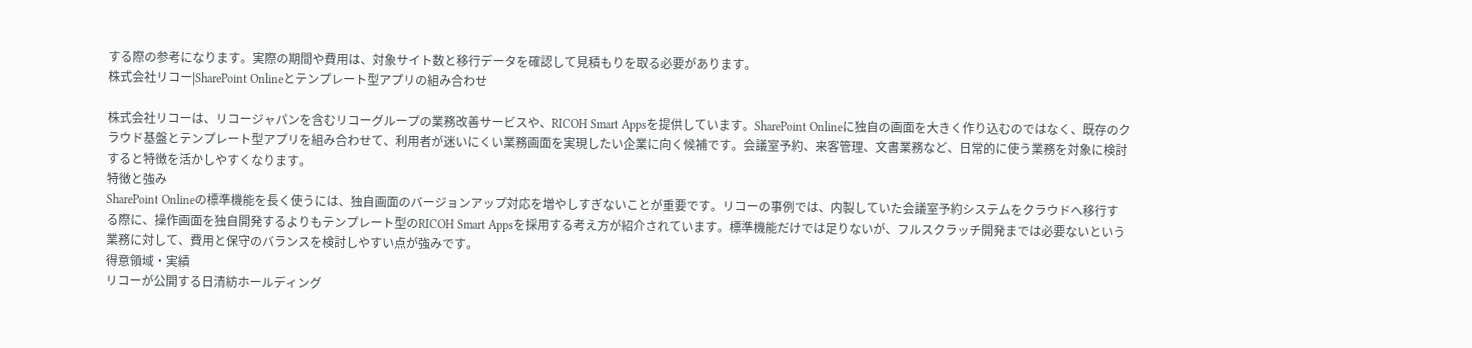する際の参考になります。実際の期間や費用は、対象サイト数と移行データを確認して見積もりを取る必要があります。
株式会社リコー|SharePoint Onlineとテンプレート型アプリの組み合わせ

株式会社リコーは、リコージャパンを含むリコーグループの業務改善サービスや、RICOH Smart Appsを提供しています。SharePoint Onlineに独自の画面を大きく作り込むのではなく、既存のクラウド基盤とテンプレート型アプリを組み合わせて、利用者が迷いにくい業務画面を実現したい企業に向く候補です。会議室予約、来客管理、文書業務など、日常的に使う業務を対象に検討すると特徴を活かしやすくなります。
特徴と強み
SharePoint Onlineの標準機能を長く使うには、独自画面のバージョンアップ対応を増やしすぎないことが重要です。リコーの事例では、内製していた会議室予約システムをクラウドへ移行する際に、操作画面を独自開発するよりもテンプレート型のRICOH Smart Appsを採用する考え方が紹介されています。標準機能だけでは足りないが、フルスクラッチ開発までは必要ないという業務に対して、費用と保守のバランスを検討しやすい点が強みです。
得意領域・実績
リコーが公開する日清紡ホールディング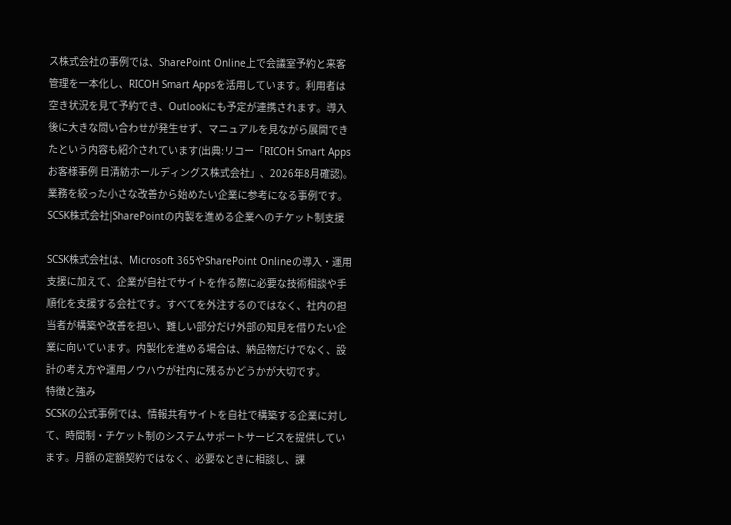ス株式会社の事例では、SharePoint Online上で会議室予約と来客管理を一本化し、RICOH Smart Appsを活用しています。利用者は空き状況を見て予約でき、Outlookにも予定が連携されます。導入後に大きな問い合わせが発生せず、マニュアルを見ながら展開できたという内容も紹介されています(出典:リコー「RICOH Smart Apps お客様事例 日清紡ホールディングス株式会社」、2026年8月確認)。業務を絞った小さな改善から始めたい企業に参考になる事例です。
SCSK株式会社|SharePointの内製を進める企業へのチケット制支援

SCSK株式会社は、Microsoft 365やSharePoint Onlineの導入・運用支援に加えて、企業が自社でサイトを作る際に必要な技術相談や手順化を支援する会社です。すべてを外注するのではなく、社内の担当者が構築や改善を担い、難しい部分だけ外部の知見を借りたい企業に向いています。内製化を進める場合は、納品物だけでなく、設計の考え方や運用ノウハウが社内に残るかどうかが大切です。
特徴と強み
SCSKの公式事例では、情報共有サイトを自社で構築する企業に対して、時間制・チケット制のシステムサポートサービスを提供しています。月額の定額契約ではなく、必要なときに相談し、課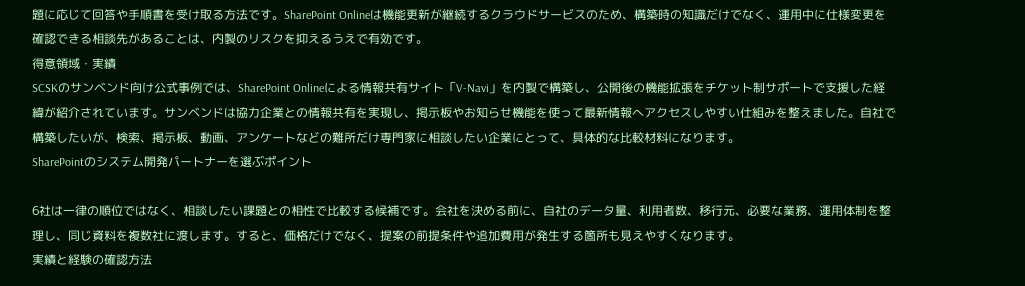題に応じて回答や手順書を受け取る方法です。SharePoint Onlineは機能更新が継続するクラウドサービスのため、構築時の知識だけでなく、運用中に仕様変更を確認できる相談先があることは、内製のリスクを抑えるうえで有効です。
得意領域・実績
SCSKのサンベンド向け公式事例では、SharePoint Onlineによる情報共有サイト「V-Navi」を内製で構築し、公開後の機能拡張をチケット制サポートで支援した経緯が紹介されています。サンベンドは協力企業との情報共有を実現し、掲示板やお知らせ機能を使って最新情報へアクセスしやすい仕組みを整えました。自社で構築したいが、検索、掲示板、動画、アンケートなどの難所だけ専門家に相談したい企業にとって、具体的な比較材料になります。
SharePointのシステム開発パートナーを選ぶポイント

6社は一律の順位ではなく、相談したい課題との相性で比較する候補です。会社を決める前に、自社のデータ量、利用者数、移行元、必要な業務、運用体制を整理し、同じ資料を複数社に渡します。すると、価格だけでなく、提案の前提条件や追加費用が発生する箇所も見えやすくなります。
実績と経験の確認方法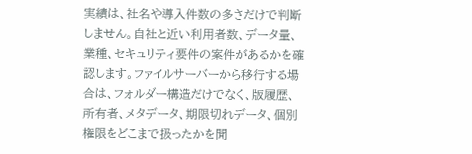実績は、社名や導入件数の多さだけで判断しません。自社と近い利用者数、データ量、業種、セキュリティ要件の案件があるかを確認します。ファイルサーバーから移行する場合は、フォルダー構造だけでなく、版履歴、所有者、メタデータ、期限切れデータ、個別権限をどこまで扱ったかを聞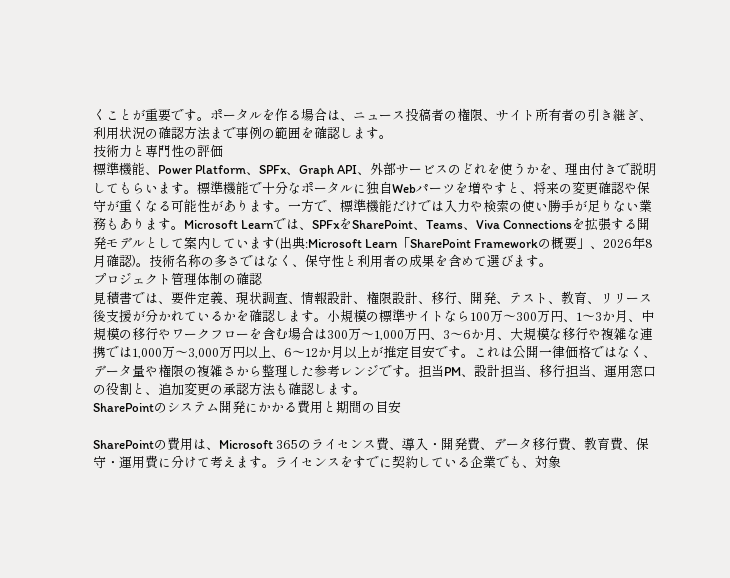くことが重要です。ポータルを作る場合は、ニュース投稿者の権限、サイト所有者の引き継ぎ、利用状況の確認方法まで事例の範囲を確認します。
技術力と専門性の評価
標準機能、Power Platform、SPFx、Graph API、外部サービスのどれを使うかを、理由付きで説明してもらいます。標準機能で十分なポータルに独自Webパーツを増やすと、将来の変更確認や保守が重くなる可能性があります。一方で、標準機能だけでは入力や検索の使い勝手が足りない業務もあります。Microsoft Learnでは、SPFxをSharePoint、Teams、Viva Connectionsを拡張する開発モデルとして案内しています(出典:Microsoft Learn「SharePoint Frameworkの概要」、2026年8月確認)。技術名称の多さではなく、保守性と利用者の成果を含めて選びます。
プロジェクト管理体制の確認
見積書では、要件定義、現状調査、情報設計、権限設計、移行、開発、テスト、教育、リリース後支援が分かれているかを確認します。小規模の標準サイトなら100万〜300万円、1〜3か月、中規模の移行やワークフローを含む場合は300万〜1,000万円、3〜6か月、大規模な移行や複雑な連携では1,000万〜3,000万円以上、6〜12か月以上が推定目安です。これは公開一律価格ではなく、データ量や権限の複雑さから整理した参考レンジです。担当PM、設計担当、移行担当、運用窓口の役割と、追加変更の承認方法も確認します。
SharePointのシステム開発にかかる費用と期間の目安

SharePointの費用は、Microsoft 365のライセンス費、導入・開発費、データ移行費、教育費、保守・運用費に分けて考えます。ライセンスをすでに契約している企業でも、対象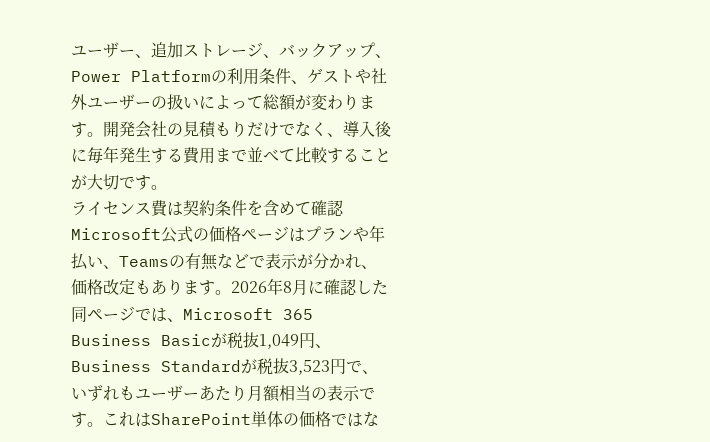ユーザー、追加ストレージ、バックアップ、Power Platformの利用条件、ゲストや社外ユーザーの扱いによって総額が変わります。開発会社の見積もりだけでなく、導入後に毎年発生する費用まで並べて比較することが大切です。
ライセンス費は契約条件を含めて確認
Microsoft公式の価格ページはプランや年払い、Teamsの有無などで表示が分かれ、価格改定もあります。2026年8月に確認した同ページでは、Microsoft 365 Business Basicが税抜1,049円、Business Standardが税抜3,523円で、いずれもユーザーあたり月額相当の表示です。これはSharePoint単体の価格ではな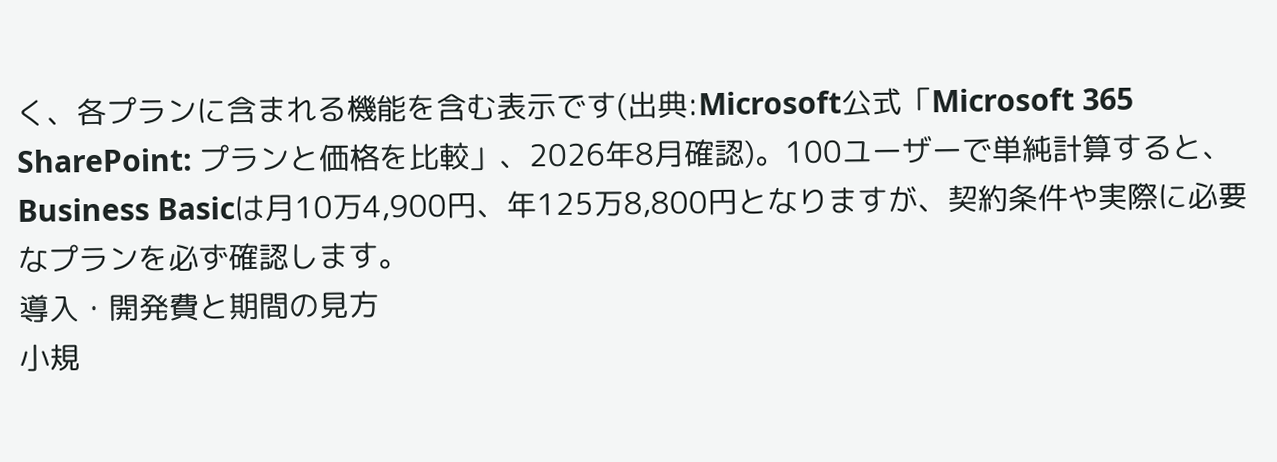く、各プランに含まれる機能を含む表示です(出典:Microsoft公式「Microsoft 365 SharePoint: プランと価格を比較」、2026年8月確認)。100ユーザーで単純計算すると、Business Basicは月10万4,900円、年125万8,800円となりますが、契約条件や実際に必要なプランを必ず確認します。
導入・開発費と期間の見方
小規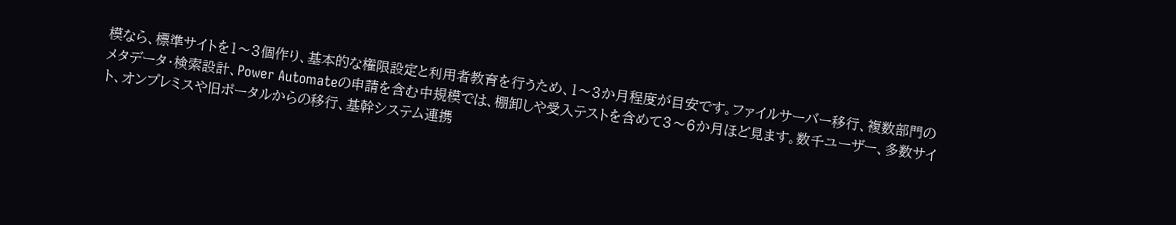模なら、標準サイトを1〜3個作り、基本的な権限設定と利用者教育を行うため、1〜3か月程度が目安です。ファイルサーバー移行、複数部門のメタデータ・検索設計、Power Automateの申請を含む中規模では、棚卸しや受入テストを含めて3〜6か月ほど見ます。数千ユーザー、多数サイト、オンプレミスや旧ポータルからの移行、基幹システム連携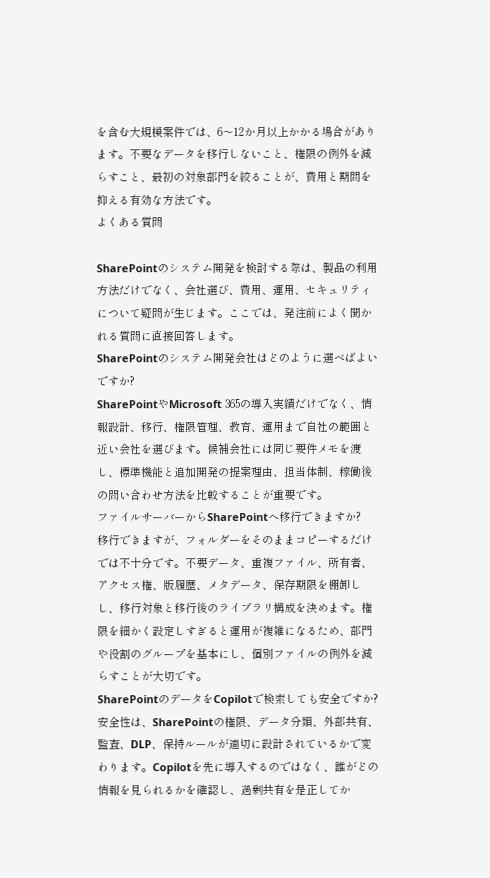を含む大規模案件では、6〜12か月以上かかる場合があります。不要なデータを移行しないこと、権限の例外を減らすこと、最初の対象部門を絞ることが、費用と期間を抑える有効な方法です。
よくある質問

SharePointのシステム開発を検討する際は、製品の利用方法だけでなく、会社選び、費用、運用、セキュリティについて疑問が生じます。ここでは、発注前によく聞かれる質問に直接回答します。
SharePointのシステム開発会社はどのように選べばよいですか?
SharePointやMicrosoft 365の導入実績だけでなく、情報設計、移行、権限管理、教育、運用まで自社の範囲と近い会社を選びます。候補会社には同じ要件メモを渡し、標準機能と追加開発の提案理由、担当体制、稼働後の問い合わせ方法を比較することが重要です。
ファイルサーバーからSharePointへ移行できますか?
移行できますが、フォルダーをそのままコピーするだけでは不十分です。不要データ、重複ファイル、所有者、アクセス権、版履歴、メタデータ、保存期限を棚卸しし、移行対象と移行後のライブラリ構成を決めます。権限を細かく設定しすぎると運用が複雑になるため、部門や役割のグループを基本にし、個別ファイルの例外を減らすことが大切です。
SharePointのデータをCopilotで検索しても安全ですか?
安全性は、SharePointの権限、データ分類、外部共有、監査、DLP、保持ルールが適切に設計されているかで変わります。Copilotを先に導入するのではなく、誰がどの情報を見られるかを確認し、過剰共有を是正してか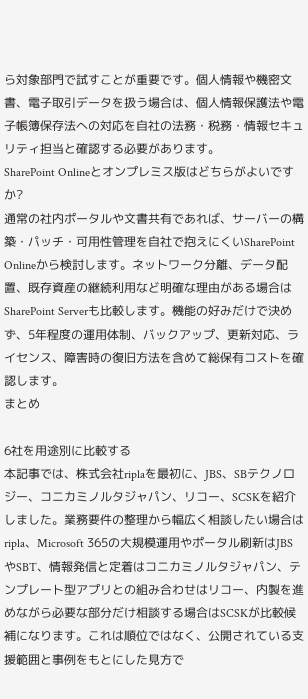ら対象部門で試すことが重要です。個人情報や機密文書、電子取引データを扱う場合は、個人情報保護法や電子帳簿保存法への対応を自社の法務・税務・情報セキュリティ担当と確認する必要があります。
SharePoint Onlineとオンプレミス版はどちらがよいですか?
通常の社内ポータルや文書共有であれば、サーバーの構築・パッチ・可用性管理を自社で抱えにくいSharePoint Onlineから検討します。ネットワーク分離、データ配置、既存資産の継続利用など明確な理由がある場合はSharePoint Serverも比較します。機能の好みだけで決めず、5年程度の運用体制、バックアップ、更新対応、ライセンス、障害時の復旧方法を含めて総保有コストを確認します。
まとめ

6社を用途別に比較する
本記事では、株式会社riplaを最初に、JBS、SBテクノロジー、コニカミノルタジャパン、リコー、SCSKを紹介しました。業務要件の整理から幅広く相談したい場合はripla、Microsoft 365の大規模運用やポータル刷新はJBSやSBT、情報発信と定着はコニカミノルタジャパン、テンプレート型アプリとの組み合わせはリコー、内製を進めながら必要な部分だけ相談する場合はSCSKが比較候補になります。これは順位ではなく、公開されている支援範囲と事例をもとにした見方で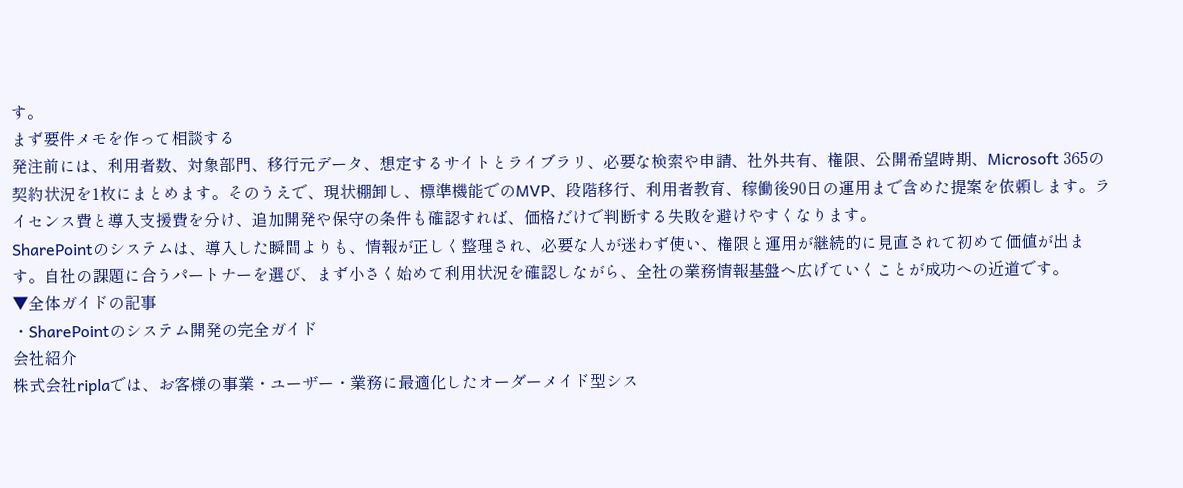す。
まず要件メモを作って相談する
発注前には、利用者数、対象部門、移行元データ、想定するサイトとライブラリ、必要な検索や申請、社外共有、権限、公開希望時期、Microsoft 365の契約状況を1枚にまとめます。そのうえで、現状棚卸し、標準機能でのMVP、段階移行、利用者教育、稼働後90日の運用まで含めた提案を依頼します。ライセンス費と導入支援費を分け、追加開発や保守の条件も確認すれば、価格だけで判断する失敗を避けやすくなります。
SharePointのシステムは、導入した瞬間よりも、情報が正しく整理され、必要な人が迷わず使い、権限と運用が継続的に見直されて初めて価値が出ます。自社の課題に合うパートナーを選び、まず小さく始めて利用状況を確認しながら、全社の業務情報基盤へ広げていくことが成功への近道です。
▼全体ガイドの記事
・SharePointのシステム開発の完全ガイド
会社紹介
株式会社riplaでは、お客様の事業・ユーザー・業務に最適化したオーダーメイド型シス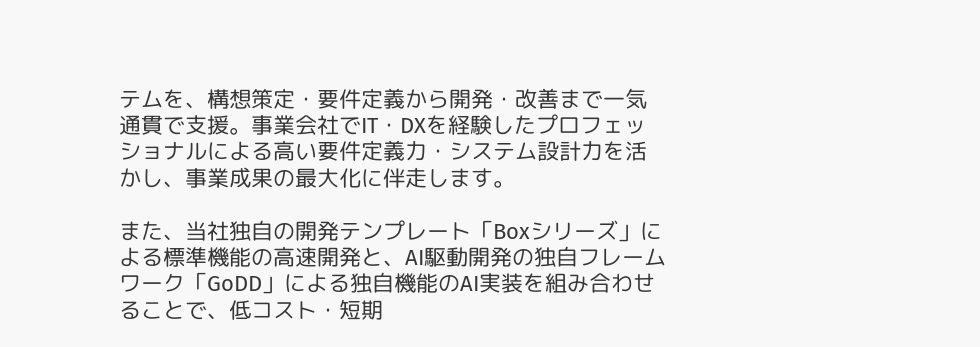テムを、構想策定・要件定義から開発・改善まで一気通貫で支援。事業会社でIT・DXを経験したプロフェッショナルによる高い要件定義力・システム設計力を活かし、事業成果の最大化に伴走します。

また、当社独自の開発テンプレート「Boxシリーズ」による標準機能の高速開発と、AI駆動開発の独自フレームワーク「GoDD」による独自機能のAI実装を組み合わせることで、低コスト・短期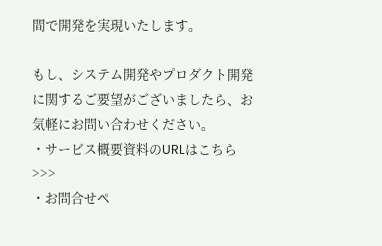間で開発を実現いたします。

もし、システム開発やプロダクト開発に関するご要望がございましたら、お気軽にお問い合わせください。
・サービス概要資料のURLはこちら >>>
・お問合せペ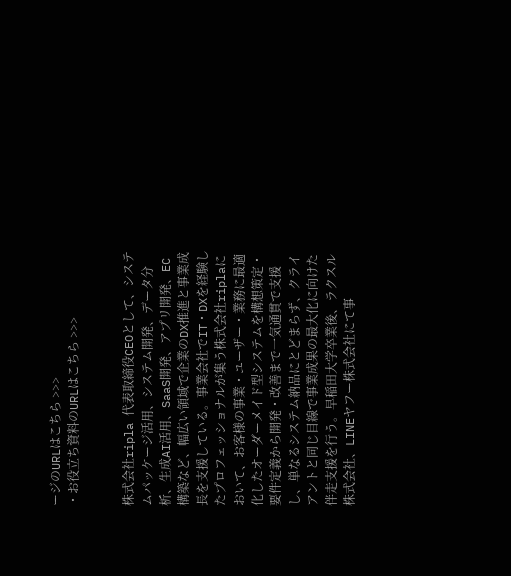ージのURLはこちら >>>
・お役立ち資料のURLはこちら >>>


株式会社ripla 代表取締役CEOとして、システムパッケージ活用、システム開発、データ分析、生成AI活用、SaaS開発、アプリ開発、EC構築など、幅広い領域で企業のDX推進と事業成長を支援している。事業会社でIT・DXを経験したプロフェッショナルが集う株式会社riplaにおいて、お客様の事業・ユーザー・業務に最適化したオーダーメイド型システムを構想策定・要件定義から開発・改善まで一気通貫で支援し、単なるシステム納品にとどまらず、クライアントと同じ目線で事業成果の最大化に向けた伴走支援を行う。早稲田大学卒業後、ラクスル株式会社、LINEヤフー株式会社にて事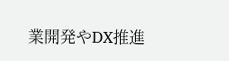業開発やDX推進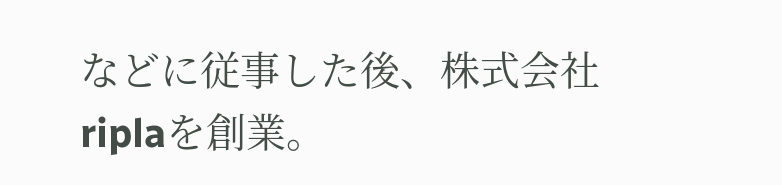などに従事した後、株式会社riplaを創業。